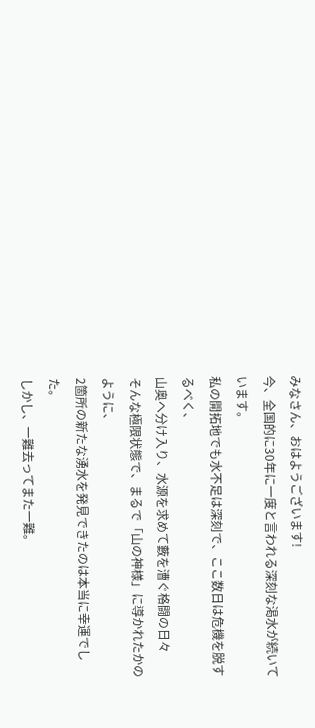みなさん、おはようございます!
今、全国的に30年に一度と言われる深刻な渇水が続いています。
私の開拓地でも水不足は深刻で、ここ数日は危機を脱するべく、
山奥へ分け入り、水源を求めて藪を漕ぐ格闘の日々
そんな極限状態で、まるで「山の神様」に導かれたかのように、
2箇所の新たな湧水を発見できたのは本当に幸運でした。
しかし、一難去ってまた一難。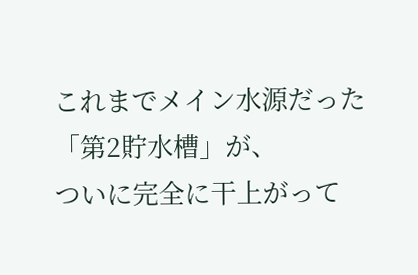これまでメイン水源だった「第2貯水槽」が、
ついに完全に干上がって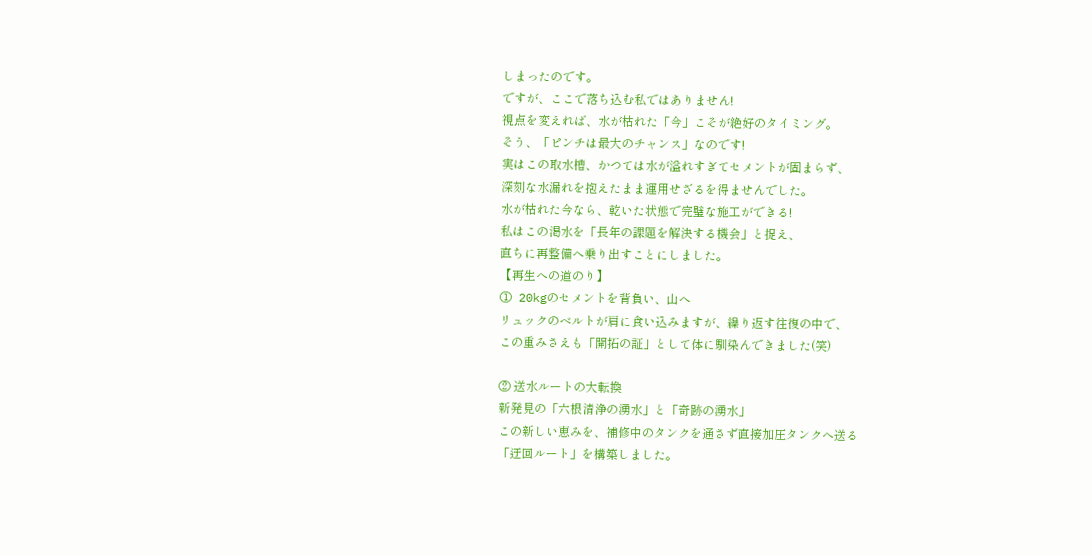しまったのです。
ですが、ここで落ち込む私ではありません!
視点を変えれば、水が枯れた「今」こそが絶好のタイミング。
そう、「ピンチは最大のチャンス」なのです!
実はこの取水槽、かつては水が溢れすぎてセメントが固まらず、
深刻な水漏れを抱えたまま運用せざるを得ませんでした。
水が枯れた今なら、乾いた状態で完璧な施工ができる!
私はこの渇水を「長年の課題を解決する機会」と捉え、
直ちに再整備へ乗り出すことにしました。
【再生への道のり】
① 20kgのセメントを背負い、山へ
リュックのベルトが肩に食い込みますが、繰り返す往復の中で、
この重みさえも「開拓の証」として体に馴染んできました(笑)

② 送水ルートの大転換
新発見の「六根清浄の湧水」と「奇跡の湧水」
この新しい恵みを、補修中のタンクを通さず直接加圧タンクへ送る
「迂回ルート」を構築しました。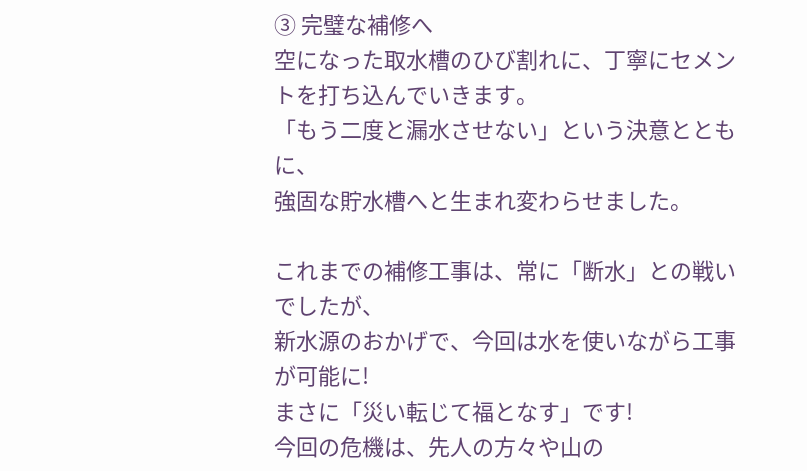③ 完璧な補修へ
空になった取水槽のひび割れに、丁寧にセメントを打ち込んでいきます。
「もう二度と漏水させない」という決意とともに、
強固な貯水槽へと生まれ変わらせました。

これまでの補修工事は、常に「断水」との戦いでしたが、
新水源のおかげで、今回は水を使いながら工事が可能に!
まさに「災い転じて福となす」です!
今回の危機は、先人の方々や山の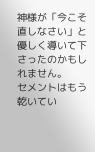神様が「今こそ直しなさい」と
優しく導いて下さったのかもしれません。
セメントはもう乾いてい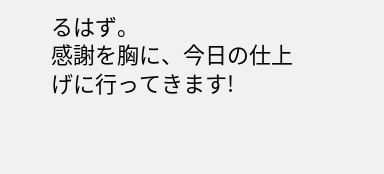るはず。
感謝を胸に、今日の仕上げに行ってきます!